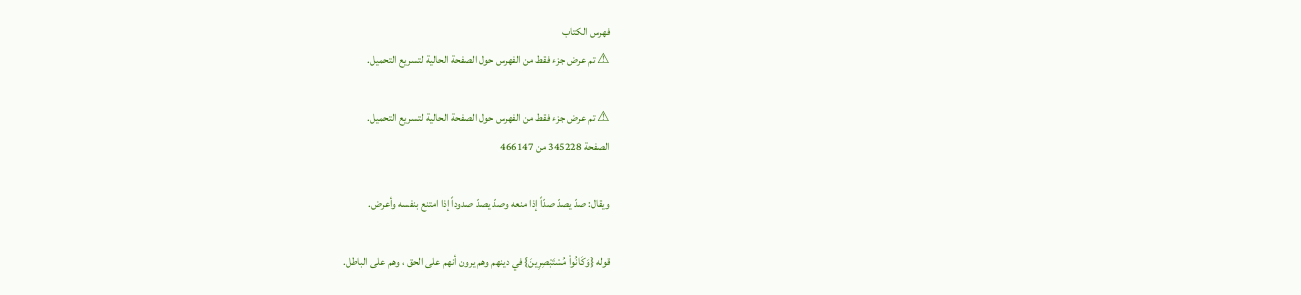فهرس الكتاب
⚠ تم عرض جزء فقط من الفهرس حول الصفحة الحالية لتسريع التحميل.

⚠ تم عرض جزء فقط من الفهرس حول الصفحة الحالية لتسريع التحميل.
الصفحة 345228 من 466147

ويقال: صدّ يصدّ صدّاً إذا منعه وصدّ يصدّ صدوداً إذا امتنع بنفسه وأعرض.

قوله {وَكَانُواْ مُسْتَبْصِرِينَ} في دينهم وهم يرون أنهم على الحق ، وهم على الباطل.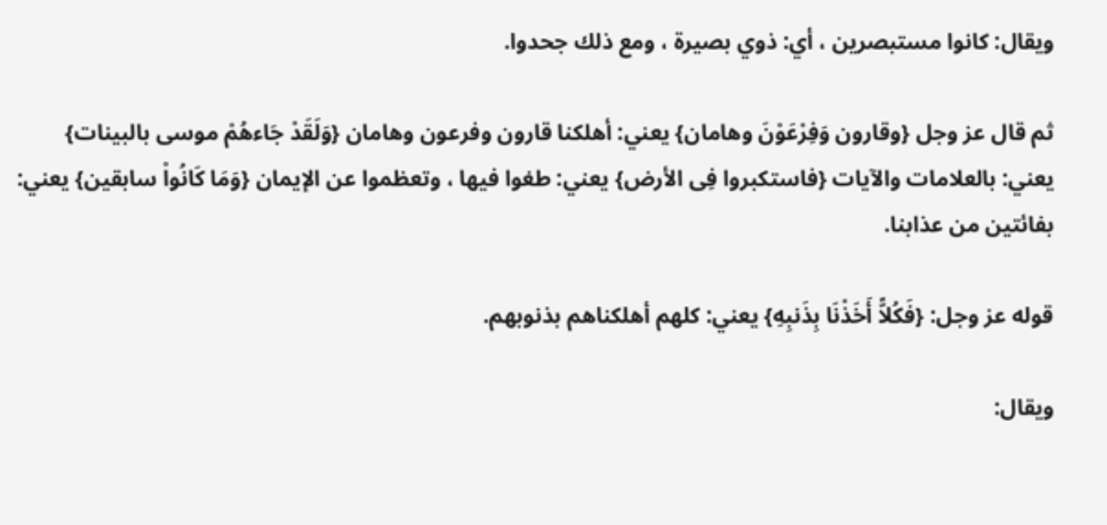ويقال: كانوا مستبصرين ، أي: ذوي بصيرة ، ومع ذلك جحدوا.

ثم قال عز وجل {وقارون وَفِرْعَوْنَ وهامان} يعني: أهلكنا قارون وفرعون وهامان {وَلَقَدْ جَاءهُمْ موسى بالبينات} يعني: بالعلامات والآيات {فاستكبروا فِى الأرض} يعني: طغوا فيها ، وتعظموا عن الإيمان {وَمَا كَانُواْ سابقين} يعني: بفائتين من عذابنا.

قوله عز وجل: {فَكُلاًّ أَخَذْنَا بِذَنبِهِ} يعني: كلهم أهلكناهم بذنوبهم.

ويقال: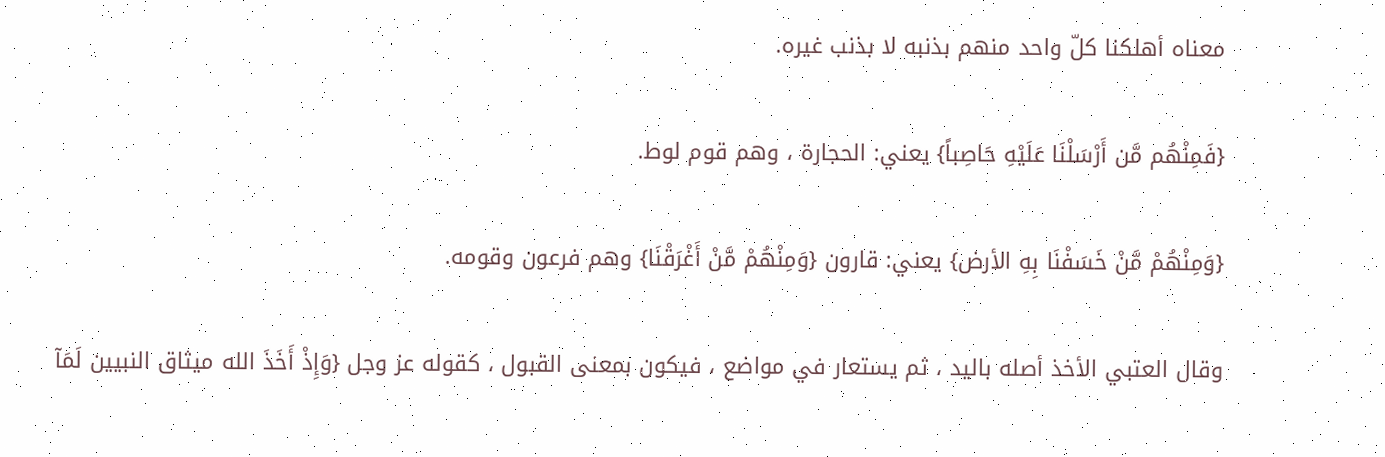معناه أهلكنا كلّ واحد منهم بذنبه لا بذنب غيره.

{فَمِنْهُم مَّن أَرْسَلْنَا عَلَيْهِ حَاصِباً} يعني: الحجارة ، وهم قوم لوط.

{وَمِنْهُمْ مَّنْ خَسَفْنَا بِهِ الأرض} يعني: قارون {وَمِنْهُمْ مَّنْ أَغْرَقْنَا} وهم فرعون وقومه.

وقال العتبي الأخذ أصله باليد ، ثم يستعار في مواضع ، فيكون بمعنى القبول ، كقوله عز وجل {وَإِذْ أَخَذَ الله ميثاق النبيين لَمَآ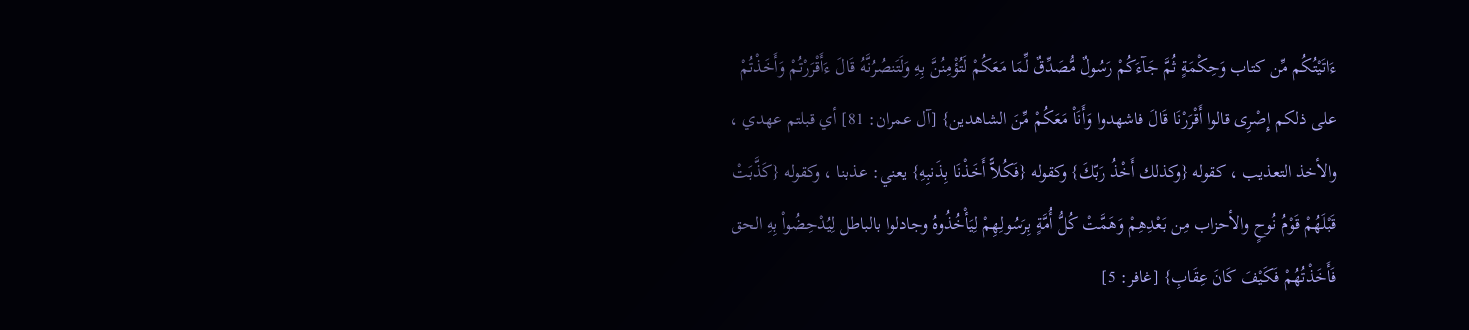ءَاتَيْتُكُم مِّن كتاب وَحِكْمَةٍ ثُمَّ جَآءَكُمْ رَسُولٌ مُّصَدِّقٌ لِّمَا مَعَكُمْ لَتُؤْمِنُنَّ بِهِ وَلَتَنصُرُنَّهُ قَالَ ءَأَقْرَرْتُمْ وَأَخَذْتُمْ على ذلكم إِصْرِى قالوا أَقْرَرْنَا قَالَ فاشهدوا وَأَنَاْ مَعَكُمْ مِّنَ الشاهدين} [آل عمران: 81] أي قبلتم عهدي ، والأخذ التعذيب ، كقوله {وكذلك أَخْذُ رَبّكَ} وكقوله {فَكُلاًّ أَخَذْنَا بِذَنبِهِ} يعني: عذبنا ، وكقوله {كَذَّبَتْ قَبْلَهُمْ قَوْمُ نُوحٍ والأحزاب مِن بَعْدِهِمْ وَهَمَّتْ كُلُّ أُمَّةٍ بِرَسُولِهِمْ لِيَأْخُذُوهُ وجادلوا بالباطل لِيُدْحِضُواْ بِهِ الحق فَأَخَذْتُهُمْ فَكَيْفَ كَانَ عِقَابِ} [غافر: 5]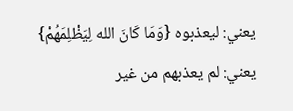يعني: ليعذبوه {وَمَا كَانَ الله لِيَظْلِمَهُمْ} يعني: لم يعذبهم من غير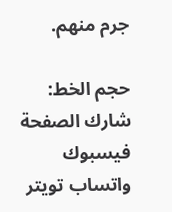جرم منهم.

حجم الخط:
شارك الصفحة
فيسبوك واتساب تويتر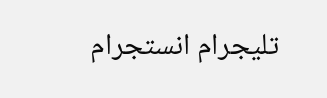تليجرام انستجرام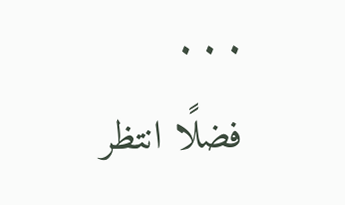. . .
فضلًا انتظر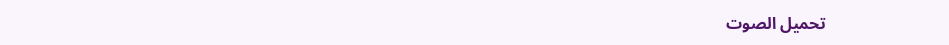تحميل الصوت